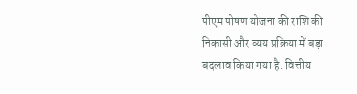पीएम पोषण योजना की राशि की निकासी और व्यय प्रक्रिया में बड़ा बदलाव किया गया है. वित्तीय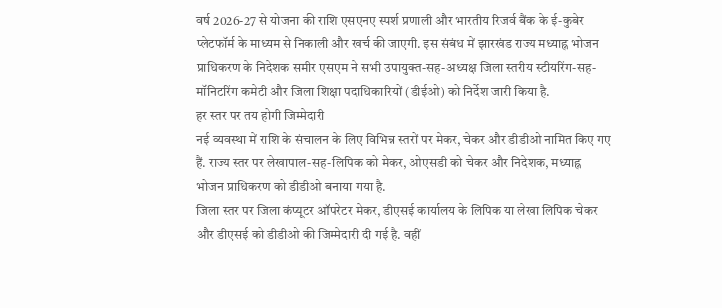वर्ष 2026-27 से योजना की राशि एसएनए स्पर्श प्रणाली और भारतीय रिजर्व बैंक के ई-कुबेर प्लेटफॉर्म के माध्यम से निकाली और खर्च की जाएगी. इस संबंध में झारखंड राज्य मध्याह्न भोजन प्राधिकरण के निदेशक समीर एसएम ने सभी उपायुक्त-सह-अध्यक्ष जिला स्तरीय स्टीयरिंग-सह-मॉनिटरिंग कमेटी और जिला शिक्षा पदाधिकारियों (डीईओ) को निर्देश जारी किया है.
हर स्तर पर तय होगी जिम्मेदारी
नई व्यवस्था में राशि के संचालन के लिए विभिन्न स्तरों पर मेकर, चेकर और डीडीओ नामित किए गए हैं. राज्य स्तर पर लेखापाल-सह-लिपिक को मेकर, ओएसडी को चेकर और निदेशक, मध्याह्न भोजन प्राधिकरण को डीडीओ बनाया गया है.
जिला स्तर पर जिला कंप्यूटर ऑपरेटर मेकर, डीएसई कार्यालय के लिपिक या लेखा लिपिक चेकर और डीएसई को डीडीओ की जिम्मेदारी दी गई है. वहीं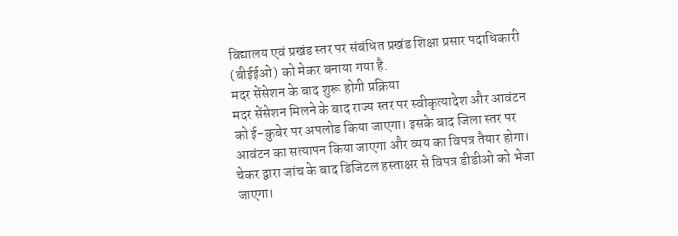विद्यालय एवं प्रखंड स्तर पर संबंधित प्रखंड शिक्षा प्रसार पदाधिकारी (बीईईओ) को मेकर बनाया गया है.
मदर सेंसेशन के बाद शुरू होगी प्रक्रिया
मदर सेंसेशन मिलने के बाद राज्य स्तर पर स्वीकृत्यादेश और आवंटन को ई-कुबेर पर अपलोड किया जाएगा। इसके बाद जिला स्तर पर आवंटन का सत्यापन किया जाएगा और व्यय का विपत्र तैयार होगा। चेकर द्वारा जांच के बाद डिजिटल हस्ताक्षर से विपत्र डीडीओ को भेजा जाएगा।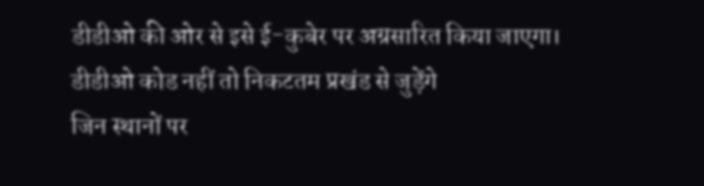डीडीओ की ओर से इसे ई-कुबेर पर अग्रसारित किया जाएगा।
डीडीओ कोड नहीं तो निकटतम प्रखंड से जुड़ेंगे
जिन स्थानों पर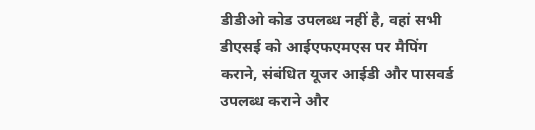डीडीओ कोड उपलब्ध नहीं है, वहां सभी डीएसई को आईएफएमएस पर मैपिंग कराने, संबंधित यूजर आईडी और पासवर्ड उपलब्ध कराने और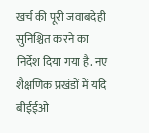खर्च की पूरी जवाबदेही सुनिश्चित करने का निर्देश दिया गया है. नए शैक्षणिक प्रखंडों में यदि बीईईओ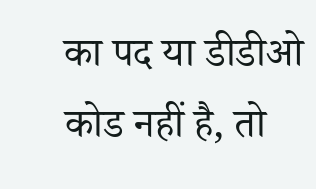का पद या डीडीओ कोड नहीं है, तो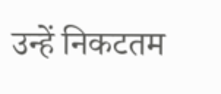उन्हें निकटतम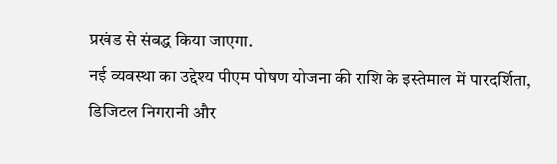प्रखंड से संबद्ध किया जाएगा.
नई व्यवस्था का उद्देश्य पीएम पोषण योजना की राशि के इस्तेमाल में पारदर्शिता, डिजिटल निगरानी और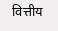वित्तीय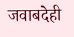जवाबदेही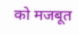को मजबूत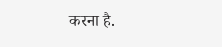करना है.